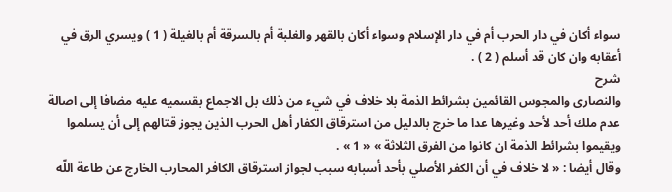سواء أكان في دار الحرب أم في دار الإسلام وسواء أكان بالقهر والغلبة أم بالسرقة أم بالغيلة ( 1 ) ويسري الرق في أعقابه وان كان قد أسلم ( 2 ) .
شرح
والنصارى والمجوس القائمين بشرائط الذمة بلا خلاف في شيء من ذلك بل الاجماع بقسميه عليه مضافا إلى اصالة عدم ملك أحد لأحد وغيرها عدا ما خرج بالدليل من استرقاق الكفار أهل الحرب الذين يجوز قتالهم إلى أن يسلموا ويقيموا بشرائط الذمة ان كانوا من الفرق الثلاثة » « 1 » .
وقال أيضا : « لا خلاف في أن الكفر الأصلي بأحد أسبابه سبب لجواز استرقاق الكافر المحارب الخارج عن طاعة اللّه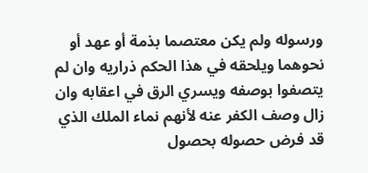ورسوله ولم يكن معتصما بذمة أو عهد أو نحوهما ويلحقه في هذا الحكم ذراريه وان لم يتصفوا بوصفه ويسري الرق في اعقابه وان زال وصف الكفر عنه لأنهم نماء الملك الذي قد فرض حصوله بحصول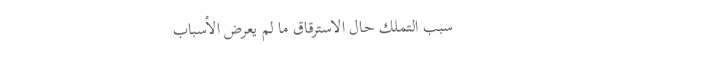سبب التملك حال الاسترقاق ما لم يعرض الأسباب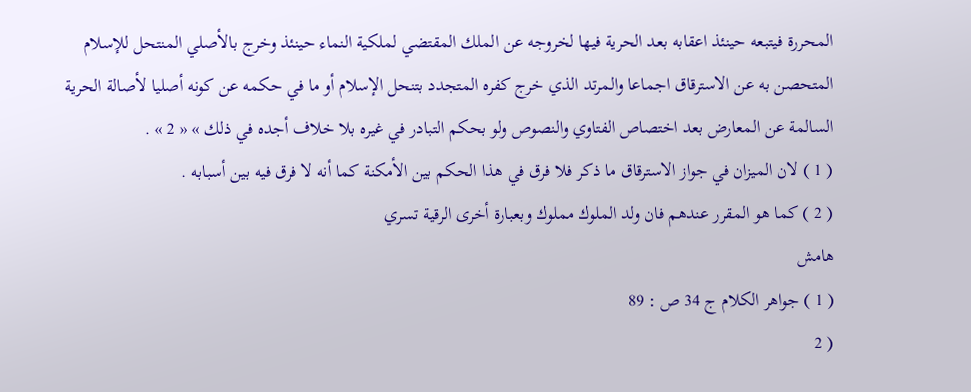المحررة فيتبعه حينئذ اعقابه بعد الحرية فيها لخروجه عن الملك المقتضي لملكية النماء حينئذ وخرج بالأصلي المنتحل للإسلام المتحصن به عن الاسترقاق اجماعا والمرتد الذي خرج كفره المتجدد بتنحل الإسلام أو ما في حكمه عن كونه أصليا لأصالة الحرية السالمة عن المعارض بعد اختصاص الفتاوي والنصوص ولو بحكم التبادر في غيره بلا خلاف أجده في ذلك » « 2 » .
( 1 ) لان الميزان في جواز الاسترقاق ما ذكر فلا فرق في هذا الحكم بين الأمكنة كما أنه لا فرق فيه بين أسبابه .
( 2 ) كما هو المقرر عندهم فان ولد الملوك مملوك وبعبارة أخرى الرقية تسري
هامش
( 1 ) جواهر الكلام ج 34 ص : 89
( 2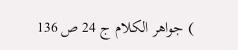) جواهر الكلام ج 24 ص 136